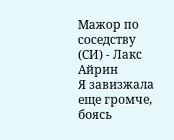Мажор по соседству (СИ) - Лакс Айрин
Я завизжала еще громче, боясь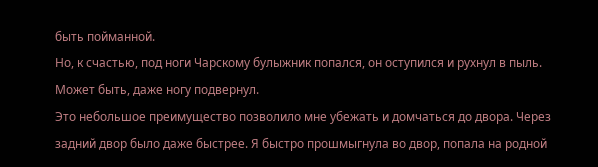быть пойманной.
Но, к счастью, под ноги Чарскому булыжник попался, он оступился и рухнул в пыль. Может быть, даже ногу подвернул.
Это небольшое преимущество позволило мне убежать и домчаться до двора. Через задний двор было даже быстрее. Я быстро прошмыгнула во двор, попала на родной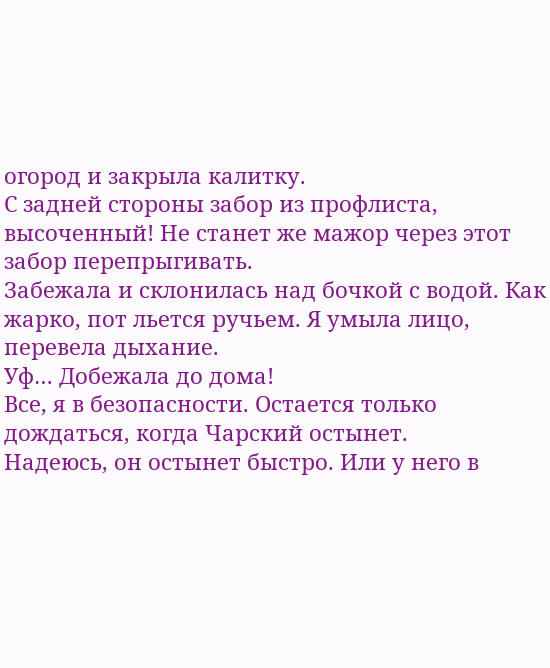огород и закрыла калитку.
С задней стороны забор из профлиста, высоченный! Не станет же мажор через этот забор перепрыгивать.
Забежала и склонилась над бочкой с водой. Как жарко, пот льется ручьем. Я умыла лицо, перевела дыхание.
Уф… Добежала до дома!
Все, я в безопасности. Остается только дождаться, когда Чарский остынет.
Надеюсь, он остынет быстро. Или у него в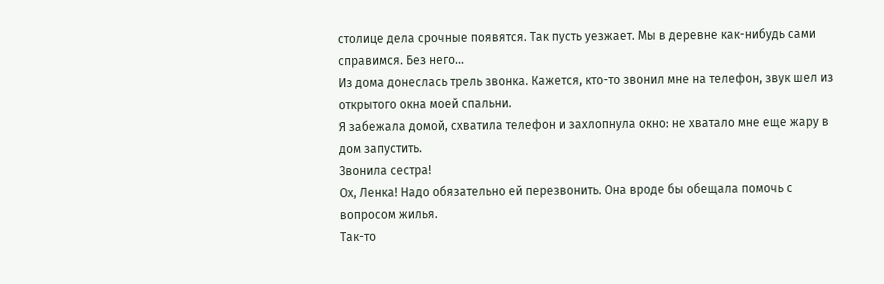столице дела срочные появятся. Так пусть уезжает. Мы в деревне как-нибудь сами справимся. Без него…
Из дома донеслась трель звонка. Кажется, кто-то звонил мне на телефон, звук шел из открытого окна моей спальни.
Я забежала домой, схватила телефон и захлопнула окно: не хватало мне еще жару в дом запустить.
Звонила сестра!
Ох, Ленка! Надо обязательно ей перезвонить. Она вроде бы обещала помочь с вопросом жилья.
Так-то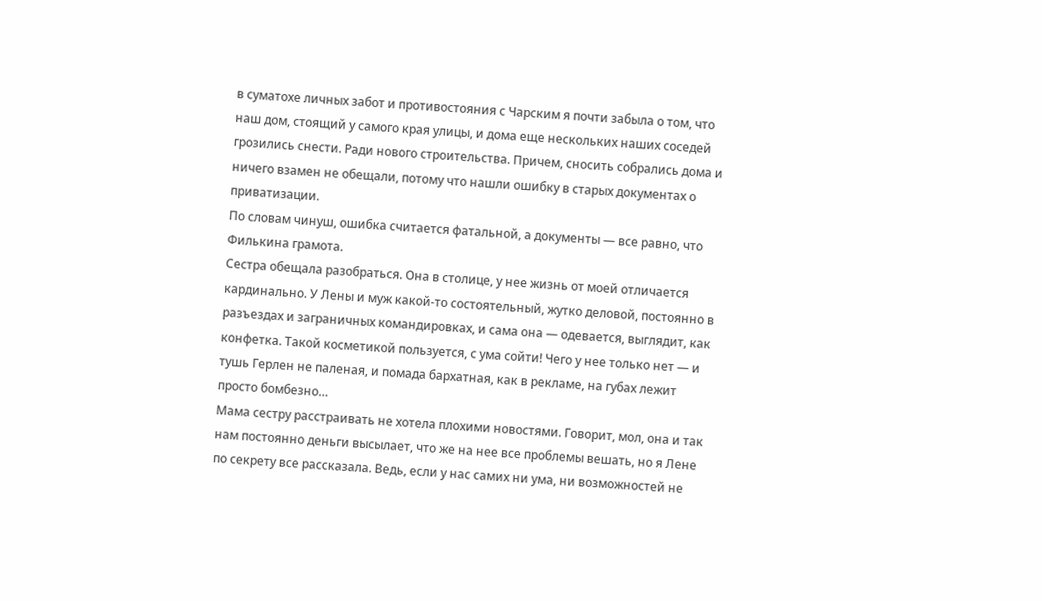в суматохе личных забот и противостояния с Чарским я почти забыла о том, что наш дом, стоящий у самого края улицы, и дома еще нескольких наших соседей грозились снести. Ради нового строительства. Причем, сносить собрались дома и ничего взамен не обещали, потому что нашли ошибку в старых документах о приватизации.
По словам чинуш, ошибка считается фатальной, а документы — все равно, что Филькина грамота.
Сестра обещала разобраться. Она в столице, у нее жизнь от моей отличается кардинально. У Лены и муж какой-то состоятельный, жутко деловой, постоянно в разъездах и заграничных командировках, и сама она — одевается, выглядит, как конфетка. Такой косметикой пользуется, с ума сойти! Чего у нее только нет — и тушь Герлен не паленая, и помада бархатная, как в рекламе, на губах лежит просто бомбезно…
Мама сестру расстраивать не хотела плохими новостями. Говорит, мол, она и так нам постоянно деньги высылает, что же на нее все проблемы вешать, но я Лене по секрету все рассказала. Ведь, если у нас самих ни ума, ни возможностей не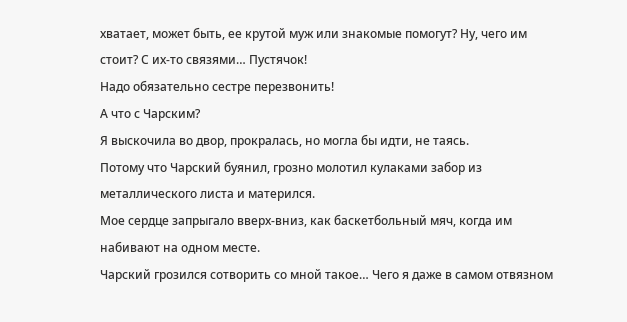хватает, может быть, ее крутой муж или знакомые помогут? Ну, чего им стоит? С их-то связями… Пустячок!
Надо обязательно сестре перезвонить!
А что с Чарским?
Я выскочила во двор, прокралась, но могла бы идти, не таясь.
Потому что Чарский буянил, грозно молотил кулаками забор из металлического листа и матерился.
Мое сердце запрыгало вверх-вниз, как баскетбольный мяч, когда им набивают на одном месте.
Чарский грозился сотворить со мной такое… Чего я даже в самом отвязном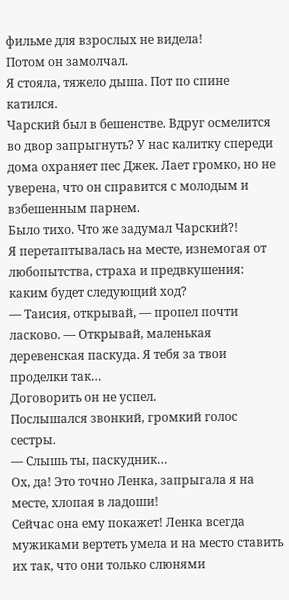фильме для взрослых не видела!
Потом он замолчал.
Я стояла, тяжело дыша. Пот по спине катился.
Чарский был в бешенстве. Вдруг осмелится во двор запрыгнуть? У нас калитку спереди дома охраняет пес Джек. Лает громко, но не уверена, что он справится с молодым и взбешенным парнем.
Было тихо. Что же задумал Чарский?!
Я перетаптывалась на месте, изнемогая от любопытства, страха и предвкушения: каким будет следующий ход?
— Таисия, открывай, — пропел почти ласково. — Открывай, маленькая деревенская паскуда. Я тебя за твои проделки так…
Договорить он не успел.
Послышался звонкий, громкий голос сестры.
— Слышь ты, паскудник…
Ох, да! Это точно Ленка, запрыгала я на месте, хлопая в ладоши!
Сейчас она ему покажет! Ленка всегда мужиками вертеть умела и на место ставить их так, что они только слюнями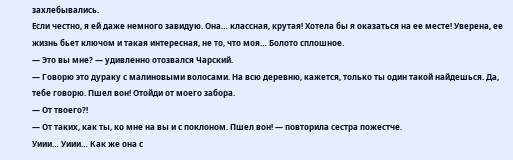захлебывались.
Если честно, я ей даже немного завидую. Она… классная, крутая! Хотела бы я оказаться на ее месте! Уверена, ее жизнь бьет ключом и такая интересная, не то, что моя… Болото сплошное.
— Это вы мне? — удивленно отозвался Чарский.
— Говорю это дураку с малиновыми волосами. На всю деревню, кажется, только ты один такой найдешься. Да, тебе говорю. Пшел вон! Отойди от моего забора.
— От твоего?!
— От таких, как ты, ко мне на вы и с поклоном. Пшел вон! — повторила сестра пожестче.
Уиии… Уиии… Как же она с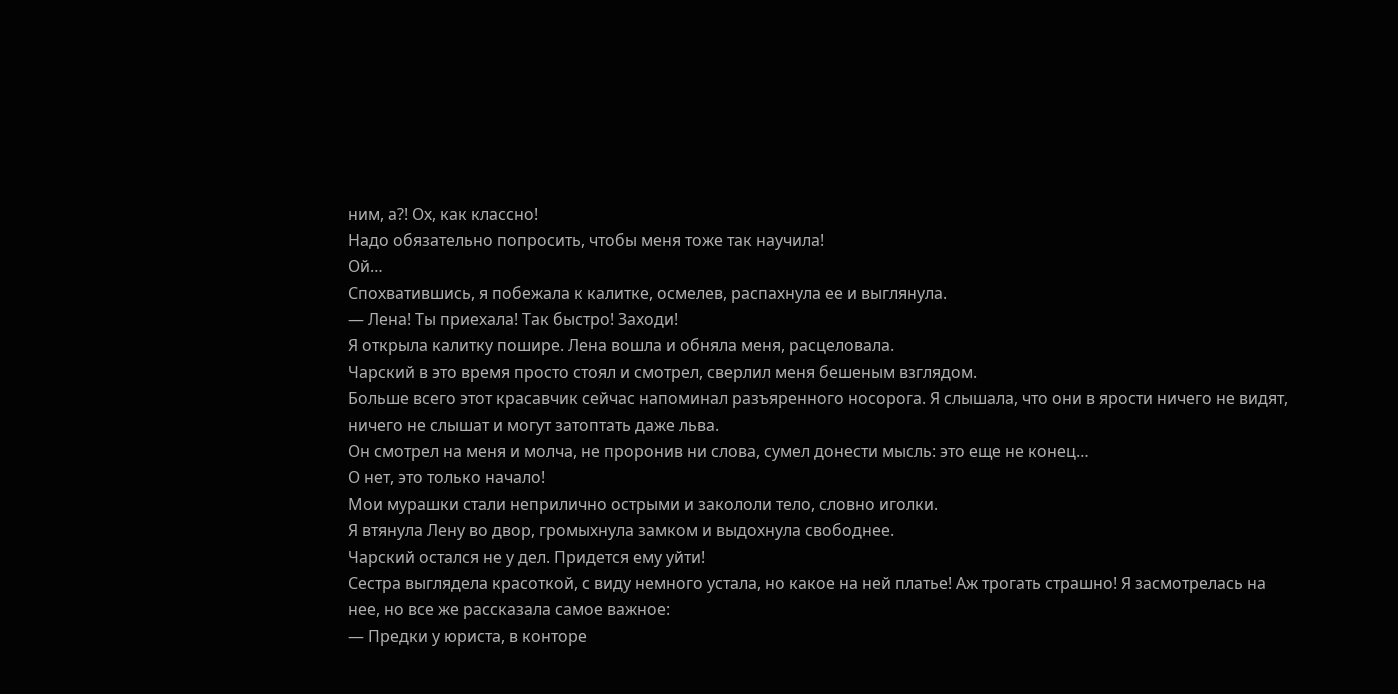ним, а?! Ох, как классно!
Надо обязательно попросить, чтобы меня тоже так научила!
Ой…
Спохватившись, я побежала к калитке, осмелев, распахнула ее и выглянула.
— Лена! Ты приехала! Так быстро! Заходи!
Я открыла калитку пошире. Лена вошла и обняла меня, расцеловала.
Чарский в это время просто стоял и смотрел, сверлил меня бешеным взглядом.
Больше всего этот красавчик сейчас напоминал разъяренного носорога. Я слышала, что они в ярости ничего не видят, ничего не слышат и могут затоптать даже льва.
Он смотрел на меня и молча, не проронив ни слова, сумел донести мысль: это еще не конец…
О нет, это только начало!
Мои мурашки стали неприлично острыми и закололи тело, словно иголки.
Я втянула Лену во двор, громыхнула замком и выдохнула свободнее.
Чарский остался не у дел. Придется ему уйти!
Сестра выглядела красоткой, с виду немного устала, но какое на ней платье! Аж трогать страшно! Я засмотрелась на нее, но все же рассказала самое важное:
— Предки у юриста, в конторе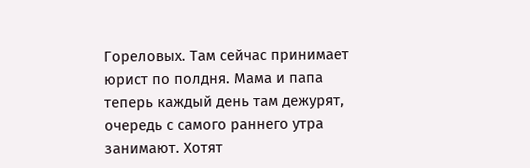Гореловых. Там сейчас принимает юрист по полдня. Мама и папа теперь каждый день там дежурят, очередь с самого раннего утра занимают. Хотят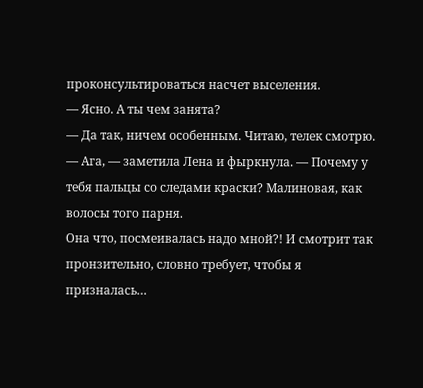проконсультироваться насчет выселения.
— Ясно. А ты чем занята?
— Да так, ничем особенным. Читаю, телек смотрю.
— Ага, — заметила Лена и фыркнула. — Почему у тебя пальцы со следами краски? Малиновая, как волосы того парня.
Она что, посмеивалась надо мной?! И смотрит так пронзительно, словно требует, чтобы я призналась…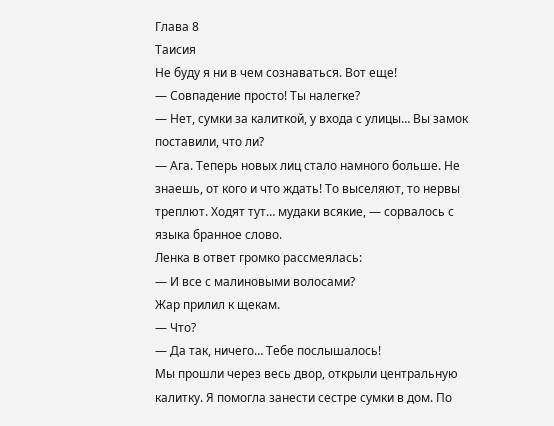Глава 8
Таисия
Не буду я ни в чем сознаваться. Вот еще!
— Совпадение просто! Ты налегке?
— Нет, сумки за калиткой, у входа с улицы… Вы замок поставили, что ли?
— Ага. Теперь новых лиц стало намного больше. Не знаешь, от кого и что ждать! То выселяют, то нервы треплют. Ходят тут… мудаки всякие, — сорвалось с языка бранное слово.
Ленка в ответ громко рассмеялась:
— И все с малиновыми волосами?
Жар прилил к щекам.
— Что?
— Да так, ничего… Тебе послышалось!
Мы прошли через весь двор, открыли центральную калитку. Я помогла занести сестре сумки в дом. По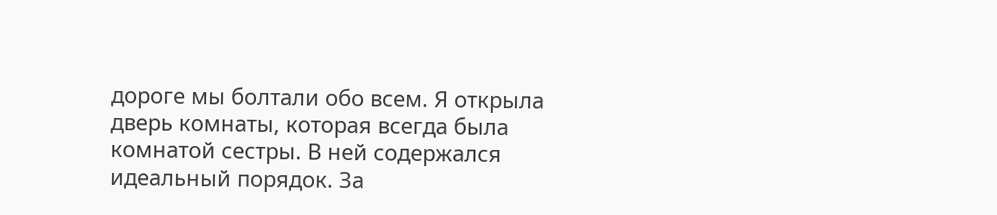дороге мы болтали обо всем. Я открыла дверь комнаты, которая всегда была комнатой сестры. В ней содержался идеальный порядок. За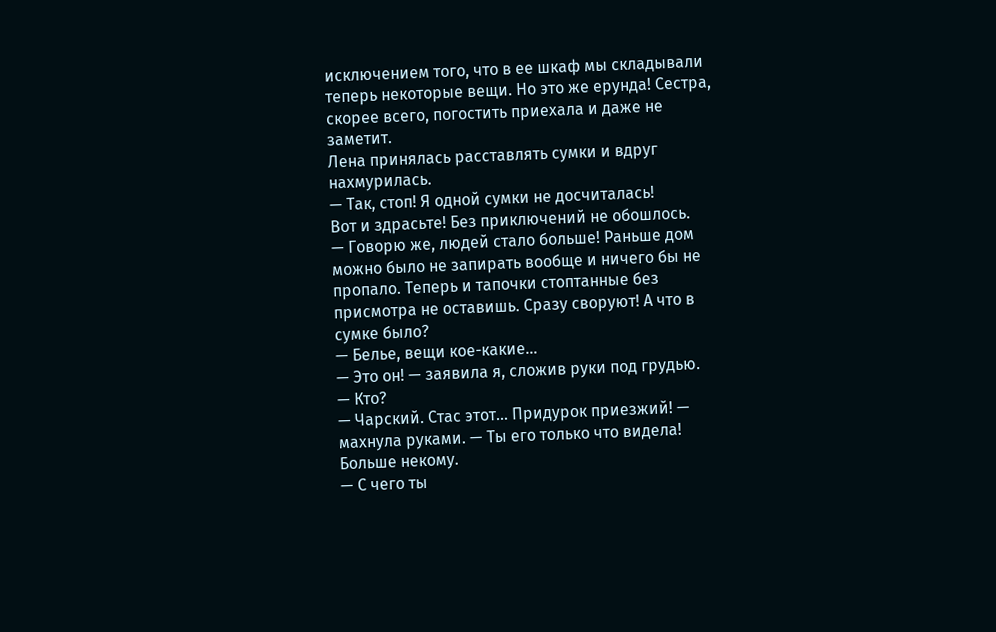исключением того, что в ее шкаф мы складывали теперь некоторые вещи. Но это же ерунда! Сестра, скорее всего, погостить приехала и даже не заметит.
Лена принялась расставлять сумки и вдруг нахмурилась.
— Так, стоп! Я одной сумки не досчиталась!
Вот и здрасьте! Без приключений не обошлось.
— Говорю же, людей стало больше! Раньше дом можно было не запирать вообще и ничего бы не пропало. Теперь и тапочки стоптанные без присмотра не оставишь. Сразу своруют! А что в сумке было?
— Белье, вещи кое-какие…
— Это он! — заявила я, сложив руки под грудью.
— Кто?
— Чарский. Стас этот… Придурок приезжий! — махнула руками. — Ты его только что видела! Больше некому.
— С чего ты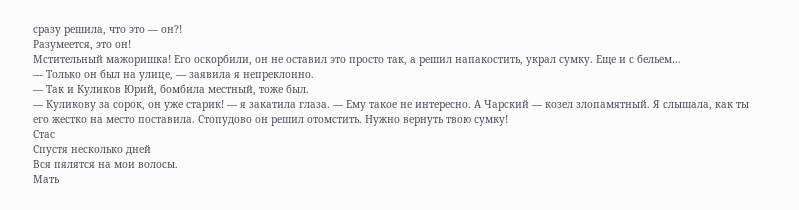сразу решила, что это — он?!
Разумеется, это он!
Мстительный мажоришка! Его оскорбили, он не оставил это просто так, а решил напакостить, украл сумку. Еще и с бельем…
— Только он был на улице, — заявила я непреклонно.
— Так и Куликов Юрий, бомбила местный, тоже был.
— Куликову за сорок, он уже старик! — я закатила глаза. — Ему такое не интересно. А Чарский — козел злопамятный. Я слышала, как ты его жестко на место поставила. Стопудово он решил отомстить. Нужно вернуть твою сумку!
Стас
Спустя несколько дней
Вся пялятся на мои волосы.
Мать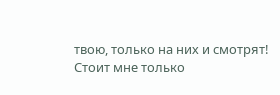твою, только на них и смотрят!
Стоит мне только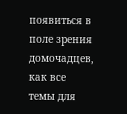появиться в поле зрения домочадцев, как все темы для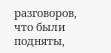разговоров, что были подняты,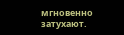мгновенно затухают.